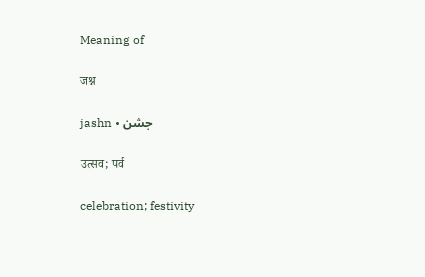Meaning of

जश्न

jashn • جشن

उत्सव; पर्व

celebration; festivity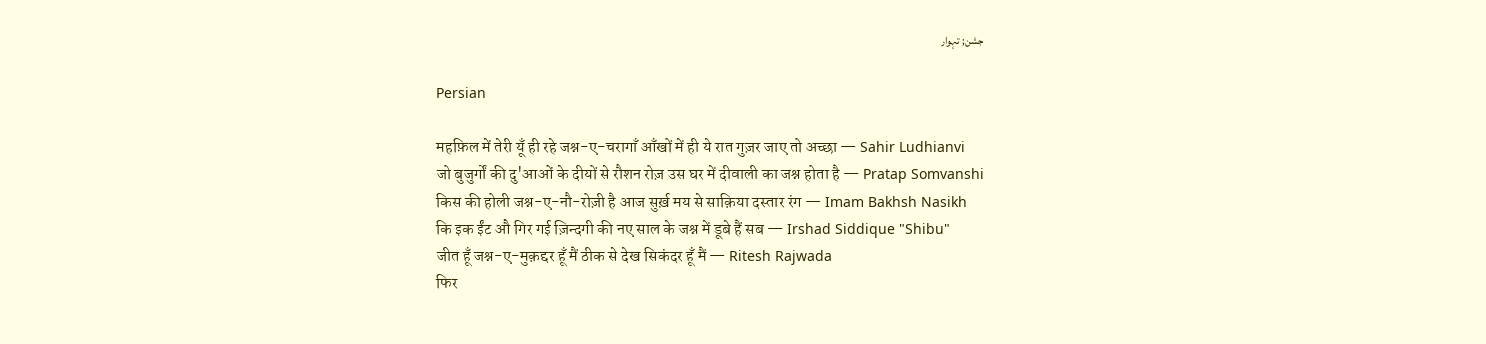جشن; تہوار

Persian

महफ़िल में तेरी यूँ ही रहे जश्न-ए-चरागाँ आँखों में ही ये रात गुज़र जाए तो अच्छा — Sahir Ludhianvi
जो बुजुर्गों की दु'आओं के दीयों से रौशन रोज़ उस घर में दीवाली का जश्न होता है — Pratap Somvanshi
किस की होली जश्न-ए-नौ-रोज़ी है आज सुर्ख़ मय से साक़िया दस्तार रंग — Imam Bakhsh Nasikh
कि इक ईंट औ गिर गई ज़िन्दगी की नए साल के जश्न में डूबे हैं सब — Irshad Siddique "Shibu"
जीत हूँ जश्न-ए-मुक़द्दर हूँ मैं ठीक से देख सिकंदर हूँ मैं — Ritesh Rajwada
फिर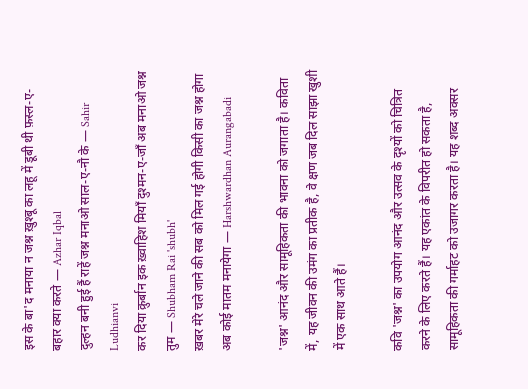इस के बा'द मनाया न जश्न ख़ुश्बू का लहू में डूबी थी फ़स्ल-ए-बहार क्या करते — Azhar Iqbal
दुल्हन बनी हुई हैं राहें जश्न मनाओ साल-ए-नौ के — Sahir Ludhianvi
कर दिया क़ुर्बान इक ख़्वाहिश मियाँ दुश्मन-ए-जाँ अब मनाओ जश्न तुम — Shubham Rai 'shubh'
ख़बर मेरे चले जाने की सब को मिल गई होगी किसी का जश्न होगा अब कोई मातम मनायेगा — Harshwardhan Aurangabadi

'जश्न' आनंद और सामूहिकता की भावना को जगाता है। कविता में, यह जीवन की उमंग का प्रतीक है, वे क्षण जब दिल साझा खुशी में एक साथ आते हैं।

कवि 'जश्न' का उपयोग आनंद और उत्सव के दृश्यों को चित्रित करने के लिए करते हैं। यह एकांत के विपरीत हो सकता है, सामूहिकता की गर्माहट को उजागर करता है। यह शब्द अक्सर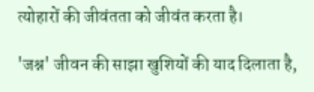त्योहारों की जीवंतता को जीवंत करता है।

'जश्न' जीवन की साझा खुशियों की याद दिलाता है,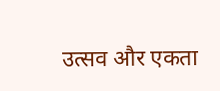उत्सव और एकता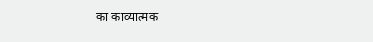का काव्यात्मक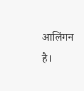आलिंगन है।